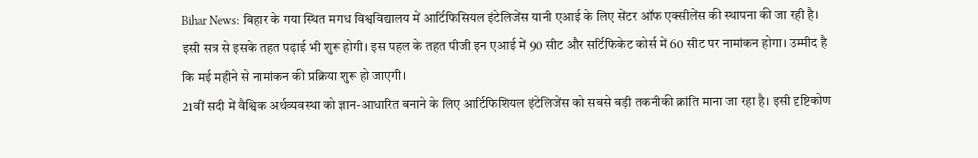Bihar News: बिहार के गया स्थित मगध विश्वविद्यालय में आर्टिफिसियल इंटेलिजेंस यानी एआई के लिए सेंटर ऑफ एक्सीलेंस की स्थापना की जा रही है। इसी सत्र से इसके तहत पढ़ाई भी शुरू होगी। इस पहल के तहत पीजी इन एआई में 90 सीट और सर्टिफिकेट कोर्स में 60 सीट पर नामांकन होगा। उम्मीद है कि मई महीने से नामांकन की प्रक्रिया शुरू हो जाएगी।
21वीं सदी में वैश्विक अर्थव्यवस्था को ज्ञान-आधारित बनाने के लिए आर्टिफिशियल इंटेलिजेंस को सबसे बड़ी तकनीकी क्रांति माना जा रहा है। इसी दृष्टिकोण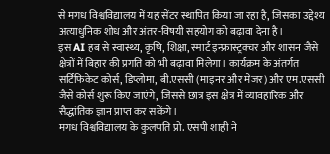से मगध विश्वविद्यालय में यह सेंटर स्थापित किया जा रहा है, जिसका उद्देश्य अत्याधुनिक शोध और अंतर-विषयी सहयोग को बढ़ावा देना है।
इस AI हब से स्वास्थ्य, कृषि, शिक्षा, स्मार्ट इन्फ्रास्ट्रक्चर और शासन जैसे क्षेत्रों में बिहार की प्रगति को भी बढ़ावा मिलेगा। कार्यक्रम के अंतर्गत सर्टिफिकेट कोर्स, डिप्लोमा, बी.एससी (माइनर और मेजर) और एम.एससी जैसे कोर्स शुरू किए जाएंगे, जिससे छात्र इस क्षेत्र में व्यावहारिक और सैद्धांतिक ज्ञान प्राप्त कर सकेंगे।
मगध विश्वविद्यालय के कुलपति प्रो. एसपी शाही ने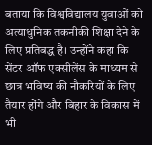बताया कि विश्वविद्यालय युवाओं को अत्याधुनिक तकनीकी शिक्षा देने के लिए प्रतिबद्ध है। उन्होंने कहा कि सेंटर ऑफ एक्सीलेंस के माध्यम से छात्र भविष्य की नौकरियों के लिए तैयार होंगे और बिहार के विकास में भी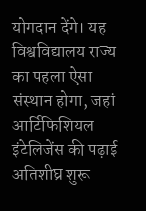योगदान देंगे। यह विश्वविद्यालय राज्य का पहला ऐसा संस्थान होगा, जहां आर्टिफिशियल इंटेलिजेंस की पढ़ाई अतिशीघ्र शुरू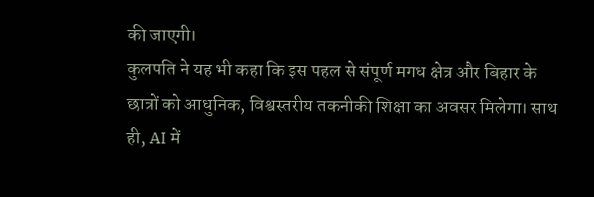की जाएगी।
कुलपति ने यह भी कहा कि इस पहल से संपूर्ण मगध क्षेत्र और बिहार के छात्रों को आधुनिक, विश्वस्तरीय तकनीकी शिक्षा का अवसर मिलेगा। साथ ही, AI में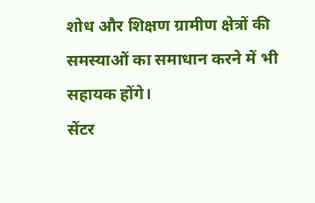शोध और शिक्षण ग्रामीण क्षेत्रों की समस्याओं का समाधान करने में भी सहायक होंगे।
सेंटर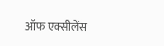ऑफ एक्सीलेंस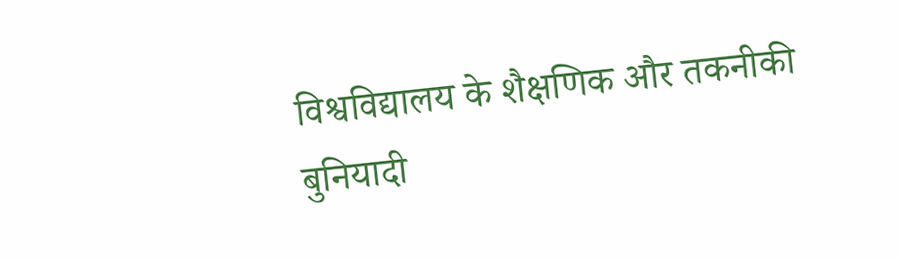विश्वविद्यालय के शैक्षणिक और तकनीकी बुनियादी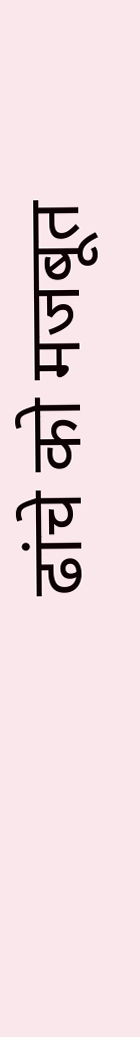ढांचे को मजबूत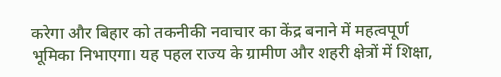करेगा और बिहार को तकनीकी नवाचार का केंद्र बनाने में महत्वपूर्ण भूमिका निभाएगा। यह पहल राज्य के ग्रामीण और शहरी क्षेत्रों में शिक्षा,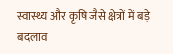स्वास्थ्य और कृषि जैसे क्षेत्रों में बड़े बदलाव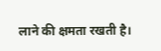लाने की क्षमता रखती है।